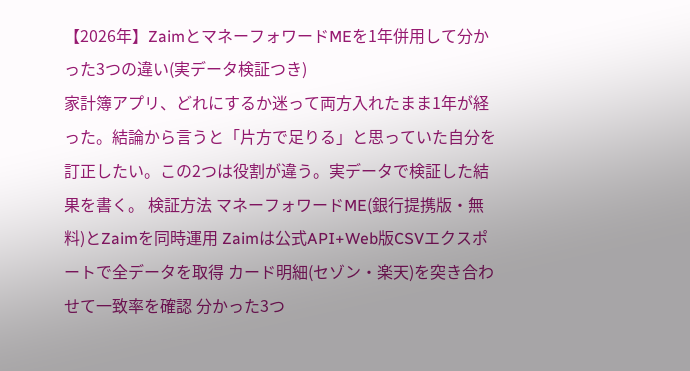【2026年】ZaimとマネーフォワードMEを1年併用して分かった3つの違い(実データ検証つき)
家計簿アプリ、どれにするか迷って両方入れたまま1年が経った。結論から言うと「片方で足りる」と思っていた自分を訂正したい。この2つは役割が違う。実データで検証した結果を書く。 検証方法 マネーフォワードME(銀行提携版・無料)とZaimを同時運用 Zaimは公式API+Web版CSVエクスポートで全データを取得 カード明細(セゾン・楽天)を突き合わせて一致率を確認 分かった3つ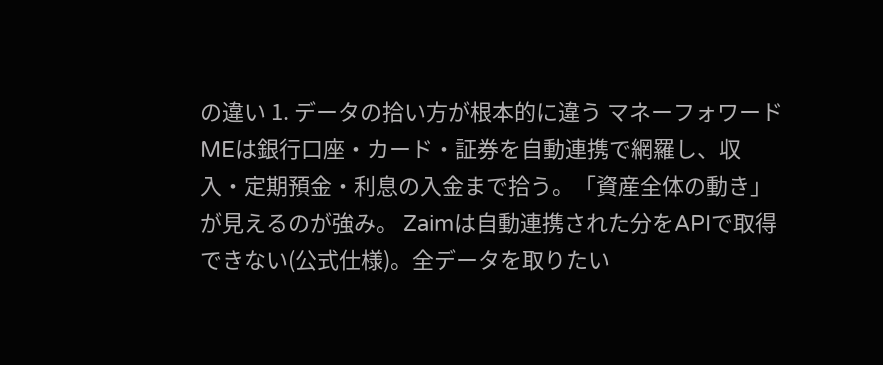の違い 1. データの拾い方が根本的に違う マネーフォワードMEは銀行口座・カード・証券を自動連携で網羅し、収入・定期預金・利息の入金まで拾う。「資産全体の動き」が見えるのが強み。 Zaimは自動連携された分をAPIで取得できない(公式仕様)。全データを取りたい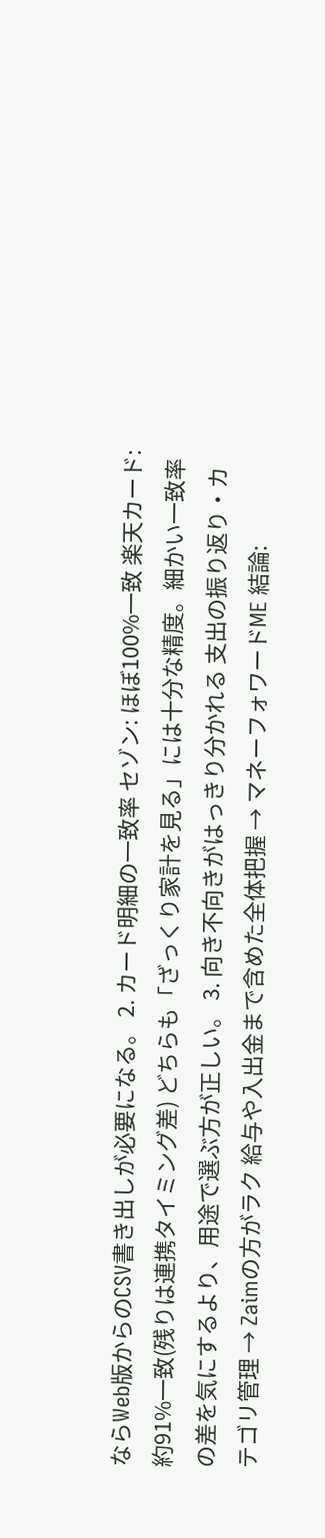ならWeb版からのCSV書き出しが必要になる。 2. カード明細の一致率 セゾン: ほぼ100%一致 楽天カード: 約91%一致(残りは連携タイミング差) どちらも「ざっくり家計を見る」には十分な精度。細かい一致率の差を気にするより、用途で選ぶ方が正しい。 3. 向き不向きがはっきり分かれる 支出の振り返り・カテゴリ管理 → Zaimの方がラク 給与や入出金まで含めた全体把握 → マネーフォワードME 結論: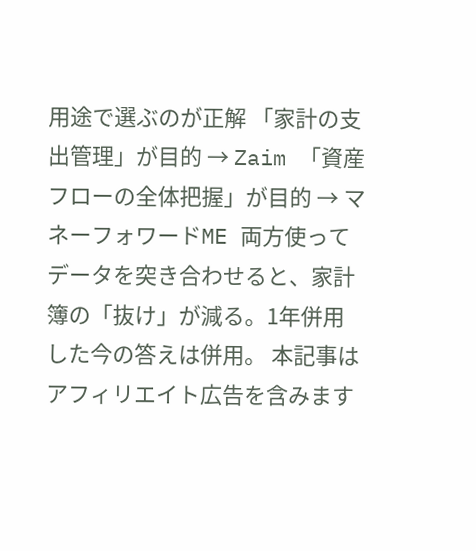用途で選ぶのが正解 「家計の支出管理」が目的 → Zaim 「資産フローの全体把握」が目的 → マネーフォワードME 両方使ってデータを突き合わせると、家計簿の「抜け」が減る。1年併用した今の答えは併用。 本記事はアフィリエイト広告を含みます